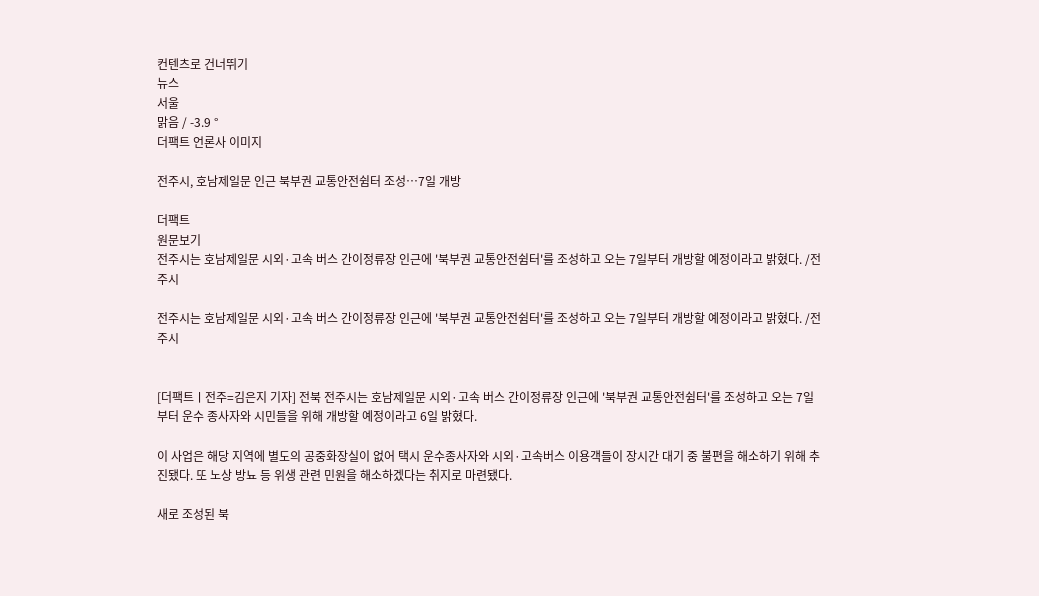컨텐츠로 건너뛰기
뉴스
서울
맑음 / -3.9 °
더팩트 언론사 이미지

전주시, 호남제일문 인근 북부권 교통안전쉼터 조성…7일 개방

더팩트
원문보기
전주시는 호남제일문 시외·고속 버스 간이정류장 인근에 '북부권 교통안전쉼터'를 조성하고 오는 7일부터 개방할 예정이라고 밝혔다. /전주시

전주시는 호남제일문 시외·고속 버스 간이정류장 인근에 '북부권 교통안전쉼터'를 조성하고 오는 7일부터 개방할 예정이라고 밝혔다. /전주시


[더팩트ㅣ전주=김은지 기자] 전북 전주시는 호남제일문 시외·고속 버스 간이정류장 인근에 '북부권 교통안전쉼터'를 조성하고 오는 7일부터 운수 종사자와 시민들을 위해 개방할 예정이라고 6일 밝혔다.

이 사업은 해당 지역에 별도의 공중화장실이 없어 택시 운수종사자와 시외·고속버스 이용객들이 장시간 대기 중 불편을 해소하기 위해 추진됐다. 또 노상 방뇨 등 위생 관련 민원을 해소하겠다는 취지로 마련됐다.

새로 조성된 북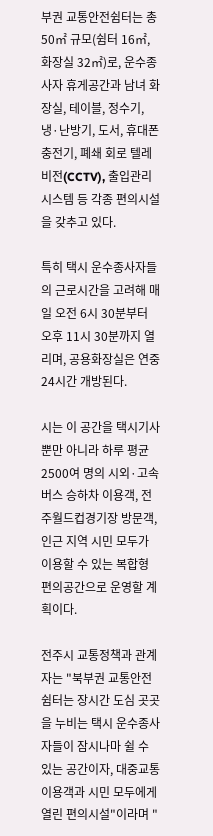부권 교통안전쉼터는 총 50㎡ 규모(쉼터 16㎡, 화장실 32㎡)로, 운수종사자 휴게공간과 남녀 화장실, 테이블, 정수기, 냉·난방기, 도서, 휴대폰 충전기, 폐쇄 회로 텔레비전(CCTV), 출입관리시스템 등 각종 편의시설을 갖추고 있다.

특히 택시 운수종사자들의 근로시간을 고려해 매일 오전 6시 30분부터 오후 11시 30분까지 열리며, 공용화장실은 연중 24시간 개방된다.

시는 이 공간을 택시기사뿐만 아니라 하루 평균 2500여 명의 시외·고속 버스 승하차 이용객, 전주월드컵경기장 방문객, 인근 지역 시민 모두가 이용할 수 있는 복합형 편의공간으로 운영할 계획이다.

전주시 교통정책과 관계자는 "북부권 교통안전쉼터는 장시간 도심 곳곳을 누비는 택시 운수종사자들이 잠시나마 쉴 수 있는 공간이자, 대중교통 이용객과 시민 모두에게 열린 편의시설"이라며 "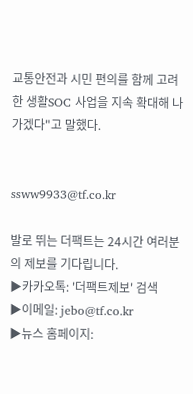교통안전과 시민 편의를 함께 고려한 생활SOC 사업을 지속 확대해 나가겠다"고 말했다.


ssww9933@tf.co.kr

발로 뛰는 더팩트는 24시간 여러분의 제보를 기다립니다.
▶카카오톡: '더팩트제보' 검색
▶이메일: jebo@tf.co.kr
▶뉴스 홈페이지: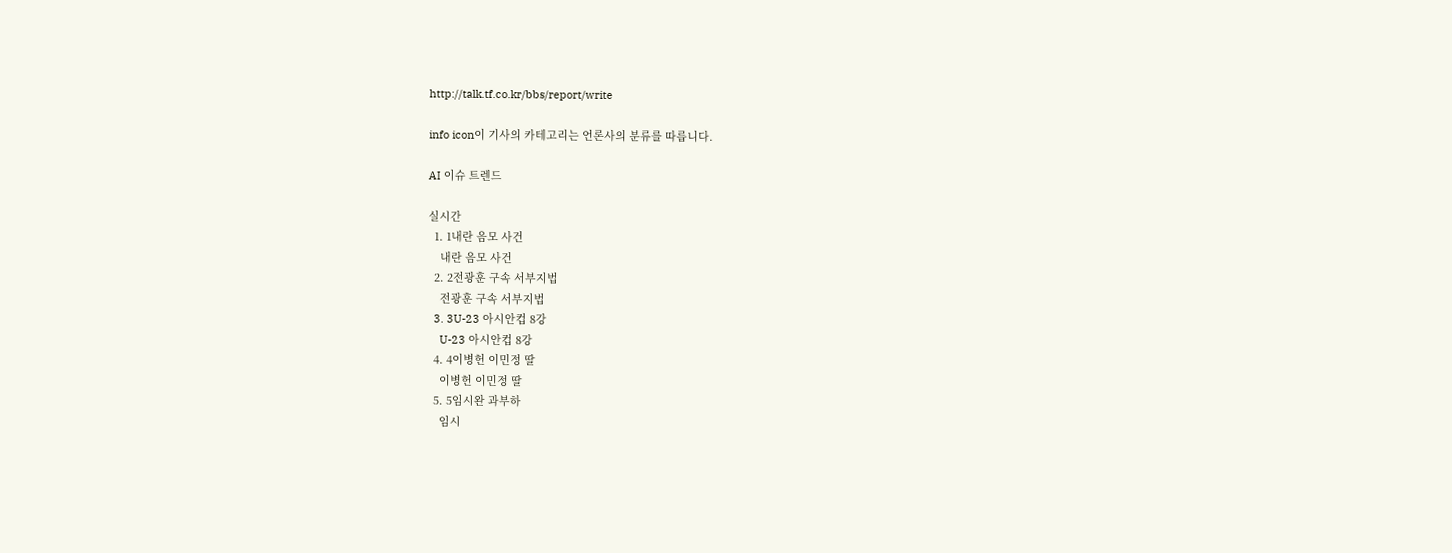http://talk.tf.co.kr/bbs/report/write

info icon이 기사의 카테고리는 언론사의 분류를 따릅니다.

AI 이슈 트렌드

실시간
  1. 1내란 음모 사건
    내란 음모 사건
  2. 2전광훈 구속 서부지법
    전광훈 구속 서부지법
  3. 3U-23 아시안컵 8강
    U-23 아시안컵 8강
  4. 4이병헌 이민정 딸
    이병헌 이민정 딸
  5. 5임시완 과부하
    임시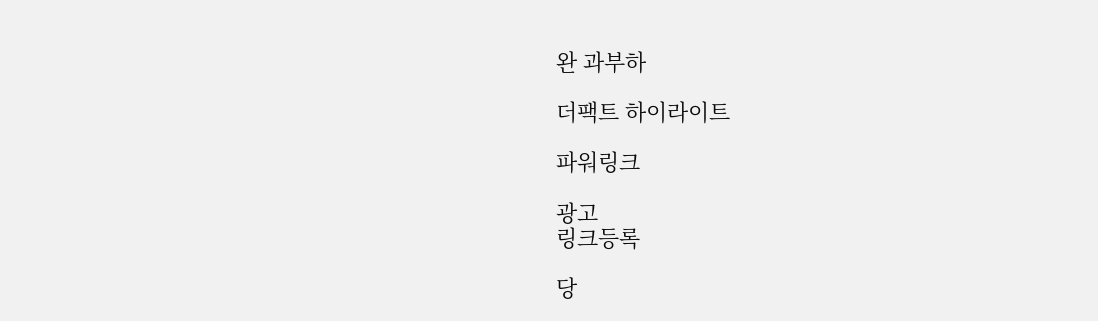완 과부하

더팩트 하이라이트

파워링크

광고
링크등록

당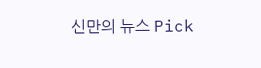신만의 뉴스 Pick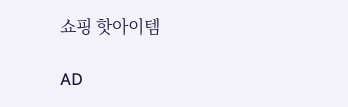쇼핑 핫아이템

AD